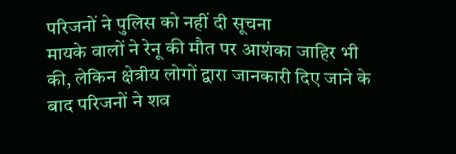परिजनों ने पुलिस को नहीं दी सूचना
मायके वालों ने रेनू की मौत पर आशंका जाहिर भी की, लेकिन क्षेत्रीय लोगों द्वारा जानकारी दिए जाने के बाद परिजनों ने शव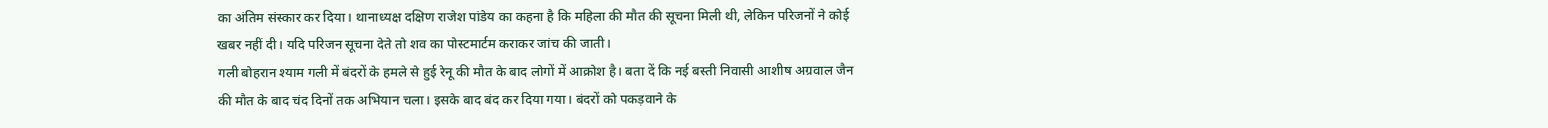का अंतिम संस्कार कर दिया। थानाध्यक्ष दक्षिण राजेश पांडेय का कहना है कि महिला की मौत की सूचना मिली थी, लेकिन परिजनों ने कोई खबर नहीं दी। यदि परिजन सूचना देते तो शव का पोस्टमार्टम कराकर जांच की जाती।
गली बोहरान श्याम गली में बंदरों के हमले से हुई रेनू की मौत के बाद लोगों में आक्रोश है। बता दें कि नई बस्ती निवासी आशीष अग्रवाल जैन की मौत के बाद चंद दिनों तक अभियान चला। इसके बाद बंद कर दिया गया। बंदरों को पकड़वाने के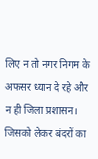लिए न तो नगर निगम के अफसर ध्यान दे रहे और न ही जिला प्रशासन। जिसको लेकर बंदरों का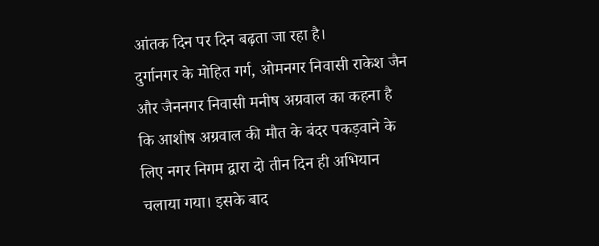आंतक दिन पर दिन बढ़ता जा रहा है।
दुर्गानगर के मोहित गर्ग, ओमनगर निवासी राकेश जैन और जैननगर निवासी मनीष अग्रवाल का कहना है कि आशीष अग्रवाल की मौत के बंदर पकड़वाने के लिए नगर निगम द्वारा दो तीन दिन ही अभियान चलाया गया। इसके बाद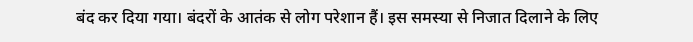बंद कर दिया गया। बंदरों के आतंक से लोग परेशान हैं। इस समस्या से निजात दिलाने के लिए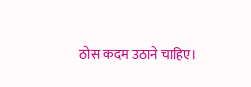ठोस कदम उठाने चाहिए।